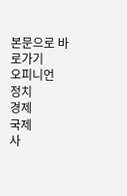본문으로 바로가기
오피니언
정치
경제
국제
사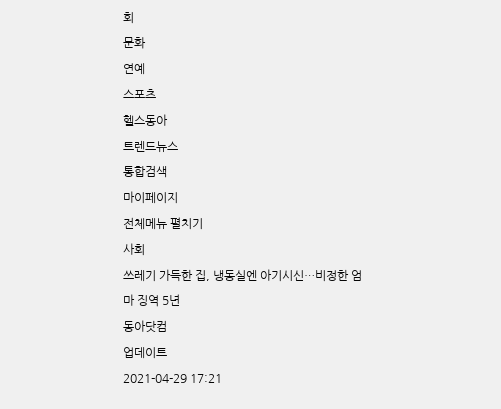회
문화
연예
스포츠
헬스동아
트렌드뉴스
통합검색
마이페이지
전체메뉴 펼치기
사회
쓰레기 가득한 집, 냉동실엔 아기시신…비정한 엄마 징역 5년
동아닷컴
업데이트
2021-04-29 17:21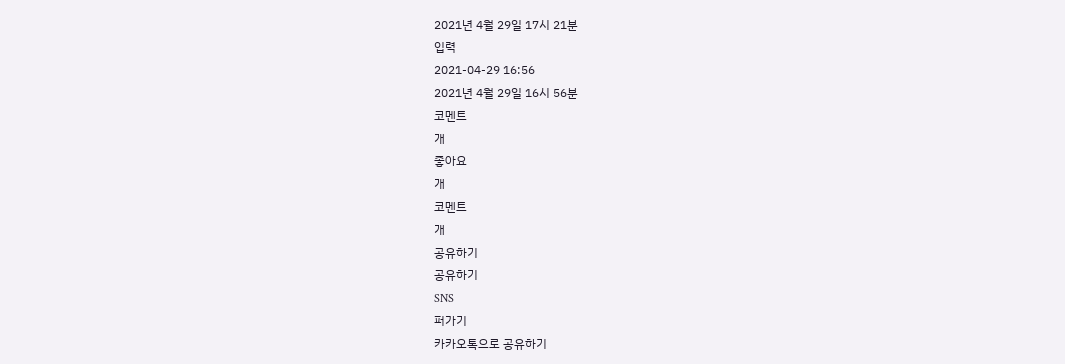2021년 4월 29일 17시 21분
입력
2021-04-29 16:56
2021년 4월 29일 16시 56분
코멘트
개
좋아요
개
코멘트
개
공유하기
공유하기
SNS
퍼가기
카카오톡으로 공유하기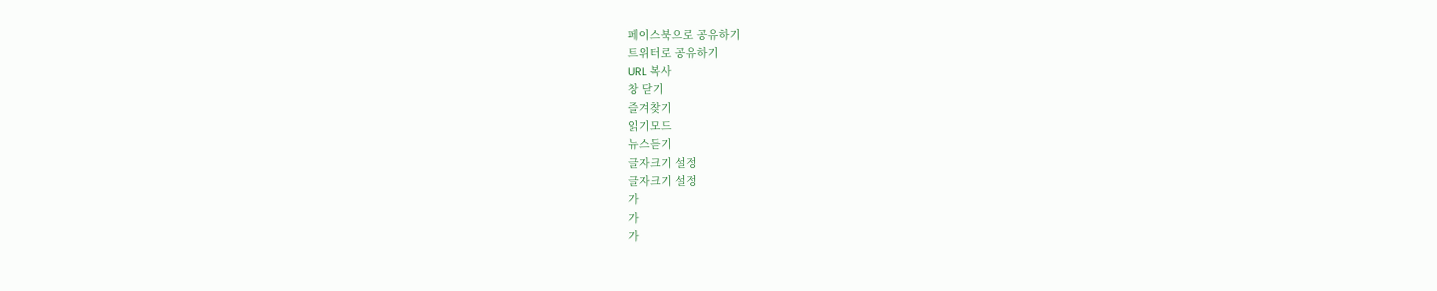페이스북으로 공유하기
트위터로 공유하기
URL 복사
창 닫기
즐겨찾기
읽기모드
뉴스듣기
글자크기 설정
글자크기 설정
가
가
가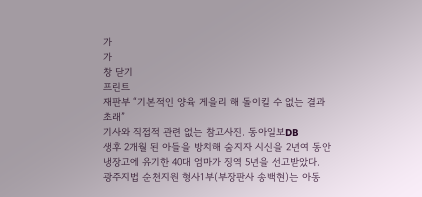가
가
창 닫기
프린트
재판부 “기본적인 양육 게을리 해 돌이킬 수 없는 결과 초래”
기사와 직접적 관련 없는 참고사진. 동아일보DB
생후 2개월 된 아들을 방치해 숨지자 시신을 2년여 동안 냉장고에 유기한 40대 엄마가 징역 5년을 선고받았다.
광주지법 순천지원 형사1부(부장판사 송백현)는 아동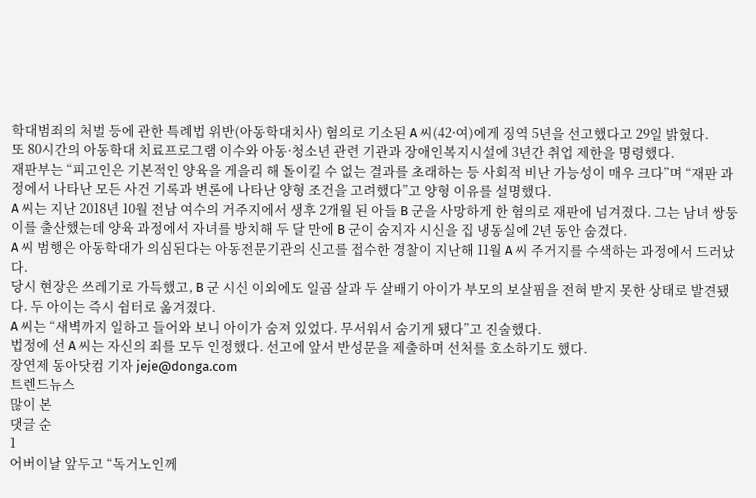학대범죄의 처벌 등에 관한 특례법 위반(아동학대치사) 혐의로 기소된 A 씨(42·여)에게 징역 5년을 선고했다고 29일 밝혔다.
또 80시간의 아동학대 치료프로그램 이수와 아동·청소년 관련 기관과 장애인복지시설에 3년간 취업 제한을 명령했다.
재판부는 “피고인은 기본적인 양육을 게을리 해 돌이킬 수 없는 결과를 초래하는 등 사회적 비난 가능성이 매우 크다”며 “재판 과정에서 나타난 모든 사건 기록과 변론에 나타난 양형 조건을 고려했다”고 양형 이유를 설명했다.
A 씨는 지난 2018년 10월 전남 여수의 거주지에서 생후 2개월 된 아들 B 군을 사망하게 한 혐의로 재판에 넘겨졌다. 그는 남녀 쌍둥이를 출산했는데 양육 과정에서 자녀를 방치해 두 달 만에 B 군이 숨지자 시신을 집 냉동실에 2년 동안 숨겼다.
A 씨 범행은 아동학대가 의심된다는 아동전문기관의 신고를 접수한 경찰이 지난해 11월 A 씨 주거지를 수색하는 과정에서 드러났다.
당시 현장은 쓰레기로 가득했고, B 군 시신 이외에도 일곱 살과 두 살배기 아이가 부모의 보살핌을 전혀 받지 못한 상태로 발견됐다. 두 아이는 즉시 쉼터로 옮겨졌다.
A 씨는 “새벽까지 일하고 들어와 보니 아이가 숨져 있었다. 무서워서 숨기게 됐다”고 진술했다.
법정에 선 A 씨는 자신의 죄를 모두 인정했다. 선고에 앞서 반성문을 제출하며 선처를 호소하기도 했다.
장연제 동아닷컴 기자 jeje@donga.com
트렌드뉴스
많이 본
댓글 순
1
어버이날 앞두고 “독거노인께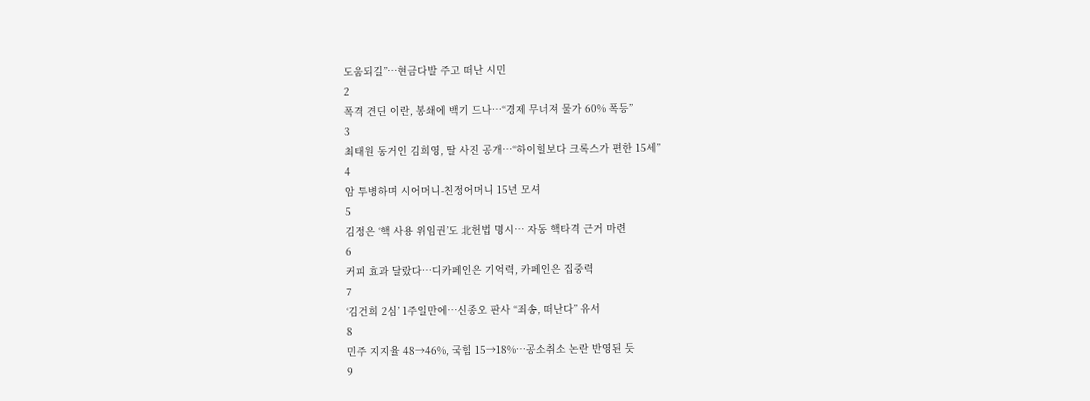도움되길”…현금다발 주고 떠난 시민
2
폭격 견딘 이란, 봉쇄에 백기 드나…“경제 무너져 물가 60% 폭등”
3
최태원 동거인 김희영, 딸 사진 공개…“하이힐보다 크록스가 편한 15세”
4
암 투병하며 시어머니-친정어머니 15년 모셔
5
김정은 ‘핵 사용 위임권’도 北헌법 명시… 자동 핵타격 근거 마련
6
커피 효과 달랐다…디카페인은 기억력, 카페인은 집중력
7
‘김건희 2심’ 1주일만에…신종오 판사 “죄송, 떠난다” 유서
8
민주 지지율 48→46%, 국힘 15→18%…공소취소 논란 반영된 듯
9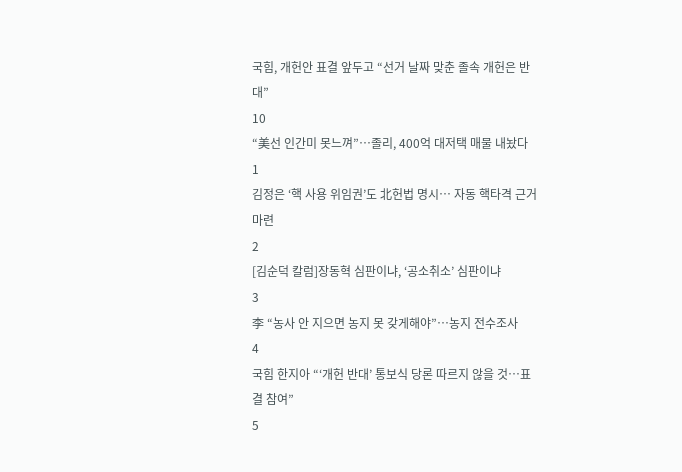국힘, 개헌안 표결 앞두고 “선거 날짜 맞춘 졸속 개헌은 반대”
10
“美선 인간미 못느껴”…졸리, 400억 대저택 매물 내놨다
1
김정은 ‘핵 사용 위임권’도 北헌법 명시… 자동 핵타격 근거 마련
2
[김순덕 칼럼]장동혁 심판이냐, ‘공소취소’ 심판이냐
3
李 “농사 안 지으면 농지 못 갖게해야”…농지 전수조사
4
국힘 한지아 “‘개헌 반대’ 통보식 당론 따르지 않을 것…표결 참여”
5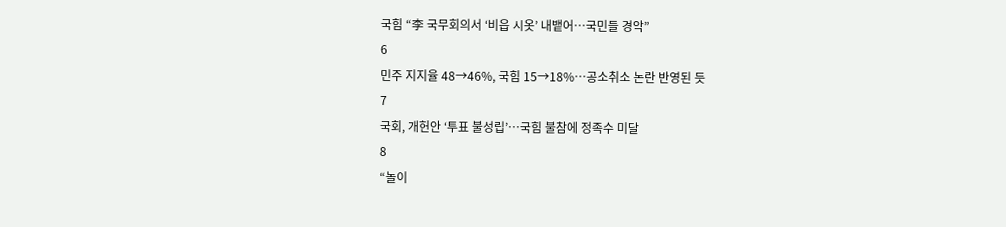국힘 “李 국무회의서 ‘비읍 시옷’ 내뱉어…국민들 경악”
6
민주 지지율 48→46%, 국힘 15→18%…공소취소 논란 반영된 듯
7
국회, 개헌안 ‘투표 불성립’…국힘 불참에 정족수 미달
8
“놀이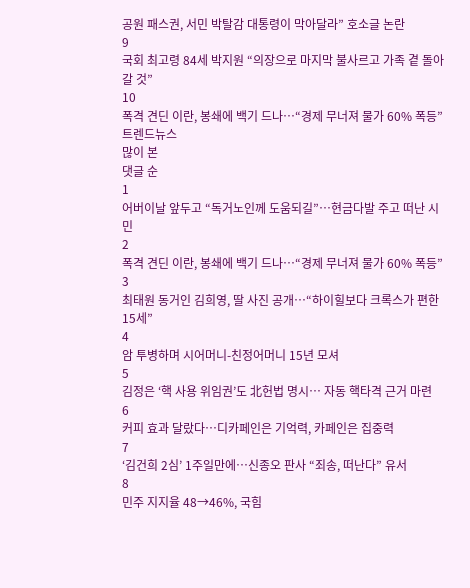공원 패스권, 서민 박탈감 대통령이 막아달라” 호소글 논란
9
국회 최고령 84세 박지원 “의장으로 마지막 불사르고 가족 곁 돌아갈 것”
10
폭격 견딘 이란, 봉쇄에 백기 드나…“경제 무너져 물가 60% 폭등”
트렌드뉴스
많이 본
댓글 순
1
어버이날 앞두고 “독거노인께 도움되길”…현금다발 주고 떠난 시민
2
폭격 견딘 이란, 봉쇄에 백기 드나…“경제 무너져 물가 60% 폭등”
3
최태원 동거인 김희영, 딸 사진 공개…“하이힐보다 크록스가 편한 15세”
4
암 투병하며 시어머니-친정어머니 15년 모셔
5
김정은 ‘핵 사용 위임권’도 北헌법 명시… 자동 핵타격 근거 마련
6
커피 효과 달랐다…디카페인은 기억력, 카페인은 집중력
7
‘김건희 2심’ 1주일만에…신종오 판사 “죄송, 떠난다” 유서
8
민주 지지율 48→46%, 국힘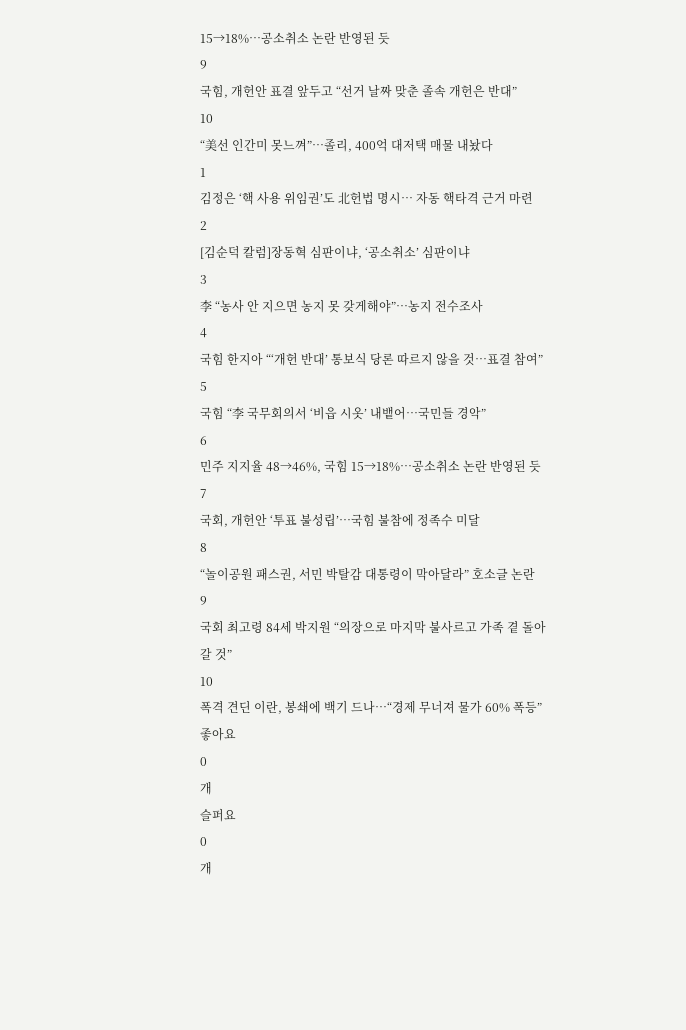15→18%…공소취소 논란 반영된 듯
9
국힘, 개헌안 표결 앞두고 “선거 날짜 맞춘 졸속 개헌은 반대”
10
“美선 인간미 못느껴”…졸리, 400억 대저택 매물 내놨다
1
김정은 ‘핵 사용 위임권’도 北헌법 명시… 자동 핵타격 근거 마련
2
[김순덕 칼럼]장동혁 심판이냐, ‘공소취소’ 심판이냐
3
李 “농사 안 지으면 농지 못 갖게해야”…농지 전수조사
4
국힘 한지아 “‘개헌 반대’ 통보식 당론 따르지 않을 것…표결 참여”
5
국힘 “李 국무회의서 ‘비읍 시옷’ 내뱉어…국민들 경악”
6
민주 지지율 48→46%, 국힘 15→18%…공소취소 논란 반영된 듯
7
국회, 개헌안 ‘투표 불성립’…국힘 불참에 정족수 미달
8
“놀이공원 패스권, 서민 박탈감 대통령이 막아달라” 호소글 논란
9
국회 최고령 84세 박지원 “의장으로 마지막 불사르고 가족 곁 돌아갈 것”
10
폭격 견딘 이란, 봉쇄에 백기 드나…“경제 무너져 물가 60% 폭등”
좋아요
0
개
슬퍼요
0
개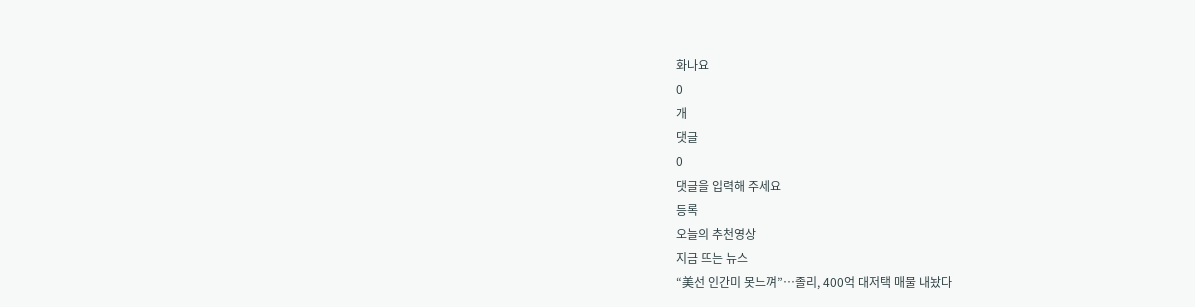화나요
0
개
댓글
0
댓글을 입력해 주세요
등록
오늘의 추천영상
지금 뜨는 뉴스
“美선 인간미 못느껴”…졸리, 400억 대저택 매물 내놨다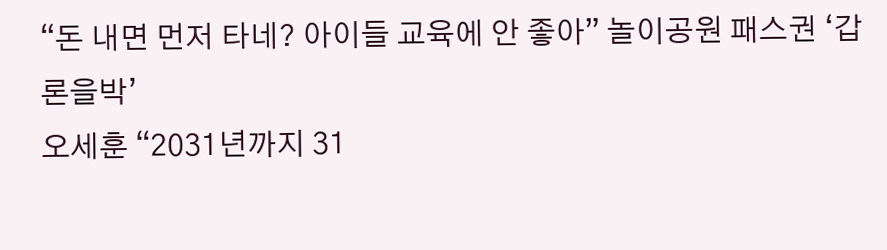“돈 내면 먼저 타네? 아이들 교육에 안 좋아” 놀이공원 패스권 ‘갑론을박’
오세훈 “2031년까지 31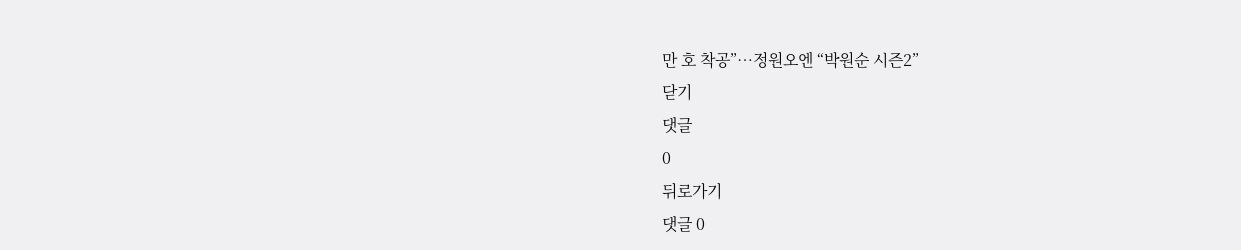만 호 착공”…정원오엔 “박원순 시즌2”
닫기
댓글
0
뒤로가기
댓글 0